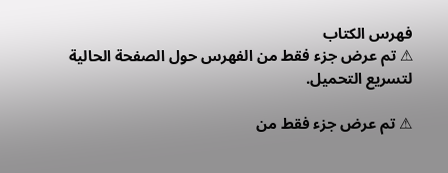فهرس الكتاب
⚠ تم عرض جزء فقط من الفهرس حول الصفحة الحالية لتسريع التحميل.

⚠ تم عرض جزء فقط من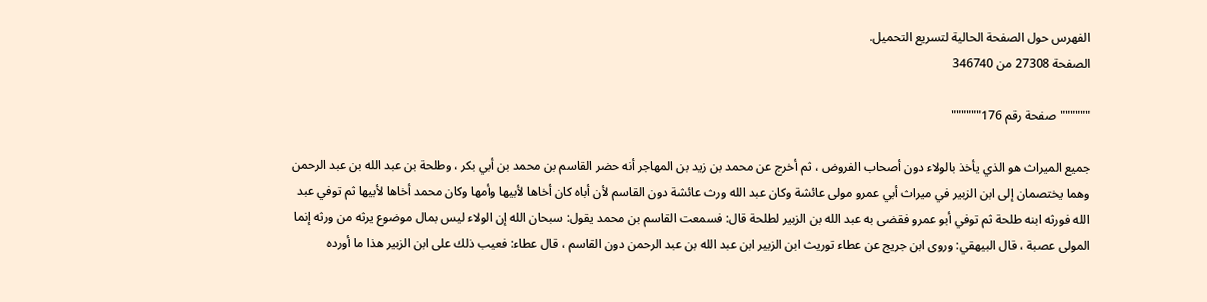الفهرس حول الصفحة الحالية لتسريع التحميل.
الصفحة 27308 من 346740

""""""صفحة رقم 176""""""

جميع الميراث هو الذي يأخذ بالولاء دون أصحاب الفروض ، ثم أخرج عن محمد بن زيد بن المهاجر أنه حضر القاسم بن محمد بن أبي بكر ، وطلحة بن عبد الله بن عبد الرحمن وهما يختصمان إلى ابن الزبير في ميراث أبي عمرو مولى عائشة وكان عبد الله ورث عائشة دون القاسم لأن أباه كان أخاها لأبيها وأمها وكان محمد أخاها لأبيها ثم توفي عبد الله فورثه ابنه طلحة ثم توفي أبو عمرو فقضى به عبد الله بن الزبير لطلحة قال: فسمعت القاسم بن محمد يقول: سبحان الله إن الولاء ليس بمال موضوع يرثه من ورثه إنما المولى عصبة ، قال البيهقي: وروى ابن جريج عن عطاء توريث ابن الزبير ابن عبد الله بن عبد الرحمن دون القاسم ، قال عطاء: فعيب ذلك على ابن الزبير هذا ما أورده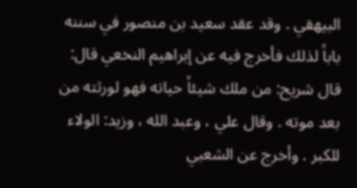البيهقي . وقد عقد سعيد بن منصور في سننه باباً لذلك فأخرج فيه عن إبراهيم النخعي قال: قال شريح: من ملك شيئاً حياته فهو لورثته من بعد موته . وقال علي ، وعبد الله ، وزيد: الولاء للكبر . وأخرج عن الشعبي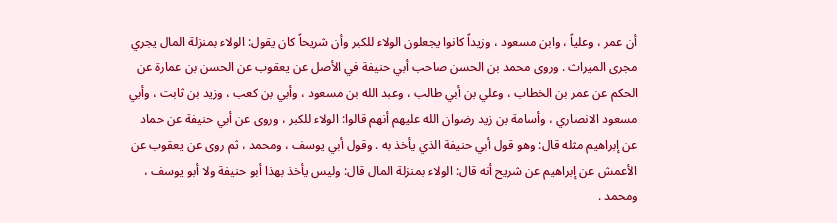أن عمر ، وعلياً ، وابن مسعود ، وزيداً كانوا يجعلون الولاء للكبر وأن شريحاً كان يقول: الولاء بمنزلة المال يجري مجرى الميراث . وروى محمد بن الحسن صاحب أبي حنيفة في الأصل عن يعقوب عن الحسن بن عمارة عن الحكم عن عمر بن الخطاب ، وعلي بن أبي طالب ، وعبد الله بن مسعود ، وأبي بن كعب ، وزيد بن ثابت ، وأبي مسعود الانصاري ، وأسامة بن زيد رضوان الله عليهم أنهم قالوا: الولاء للكبر ، وروى عن أبي حنيفة عن حماد عن إبراهيم مثله قال: وهو قول أبي حنيفة الذي يأخذ به . وقول أبي يوسف ، ومحمد ، ثم روى عن يعقوب عن الأعمش عن إبراهيم عن شريح أنه قال: الولاء بمنزلة المال قال: وليس يأخذ بهذا أبو حنيفة ولا أبو يوسف ، ومحمد .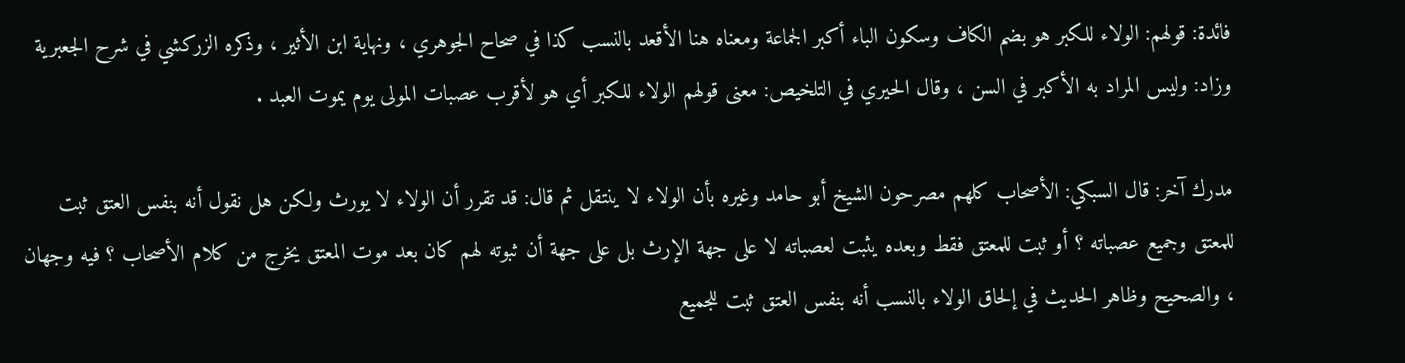فائدة: قولهم: الولاء للكبر هو بضم الكاف وسكون الباء أكبر الجماعة ومعناه هنا الأقعد بالنسب كذا في صحاح الجوهري ، ونهاية ابن الأثير ، وذكره الزركشي في شرح الجعبرية وزاد: وليس المراد به الأكبر في السن ، وقال الحيري في التلخيص: معنى قولهم الولاء للكبر أي هو لأقرب عصبات المولى يوم يموت العبد .

مدرك آخر: قال السبكي: الأصحاب كلهم مصرحون الشيخ أبو حامد وغيره بأن الولاء لا ينتقل ثم قال: قد تقرر أن الولاء لا يورث ولكن هل نقول أنه بنفس العتق ثبت للمعتق وجميع عصباته ؟ أو ثبت للمعتق فقط وبعده يثبت لعصباته لا على جهة الإرث بل على جهة أن ثبوته لهم كان بعد موت المعتق يخرج من كلام الأصحاب ؟ فيه وجهان ، والصحيح وظاهر الحديث في إلحاق الولاء بالنسب أنه بنفس العتق ثبت للجميع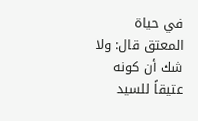في حياة المعتق قال: ولا شك أن كونه عتيقاً للسيد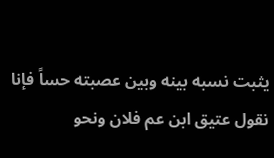يثبت نسبه بينه وبين عصبته حساً فإنا نقول عتيق ابن عم فلان ونحو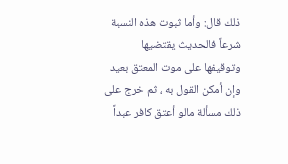ذلك قال: وأما ثبوت هذه النسبة شرعاً فالحديث يقتضيها وتوقيفها على موت المعتق بعيد وإن أمكن القول به ، ثم خرج على ذلك مسألة مالو أعتق كافر عبداً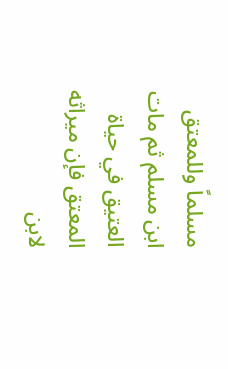مسلماً وللمعتق ابن مسلم ثم مات العتيق في حياة المعتق فإن ميراثه لابن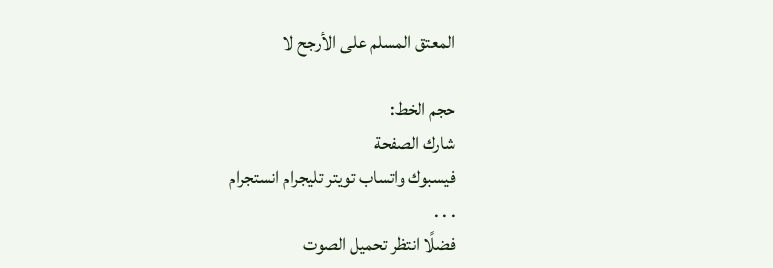المعتق المسلم على الأرجح لا

حجم الخط:
شارك الصفحة
فيسبوك واتساب تويتر تليجرام انستجرام
. . .
فضلًا انتظر تحميل الصوت